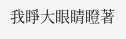我睜大眼睛瞪著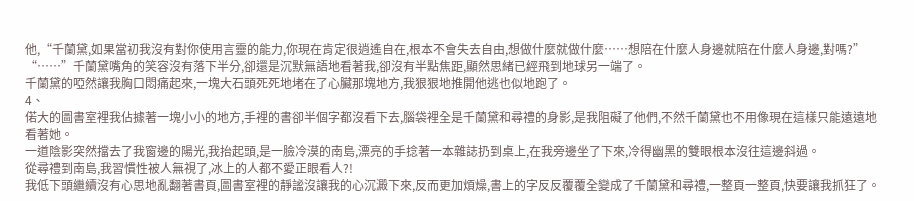他,“千蘭黛,如果當初我沒有對你使用言靈的能力,你現在肯定很逍遙自在,根本不會失去自由,想做什麼就做什麼……想陪在什麼人身邊就陪在什麼人身邊,對嗎?”
“……”千蘭黛嘴角的笑容沒有落下半分,卻還是沉默無語地看著我,卻沒有半點焦距,顯然思緒已經飛到地球另一端了。
千蘭黛的啞然讓我胸口悶痛起來,一塊大石頭死死地堵在了心臟那塊地方,我狠狠地推開他逃也似地跑了。
4、
偌大的圖書室裡我佔據著一塊小小的地方,手裡的書卻半個字都沒看下去,腦袋裡全是千蘭黛和尋禮的身影,是我阻礙了他們,不然千蘭黛也不用像現在這樣只能遠遠地看著她。
一道陰影突然擋去了我窗邊的陽光,我抬起頭,是一臉冷漠的南島,漂亮的手捻著一本雜誌扔到桌上,在我旁邊坐了下來,冷得幽黑的雙眼根本沒往這邊斜過。
從尋禮到南島,我習慣性被人無視了,冰上的人都不愛正眼看人?!
我低下頭繼續沒有心思地亂翻著書頁,圖書室裡的靜謐沒讓我的心沉澱下來,反而更加煩燥,書上的字反反覆覆全變成了千蘭黛和尋禮,一整頁一整頁,快要讓我抓狂了。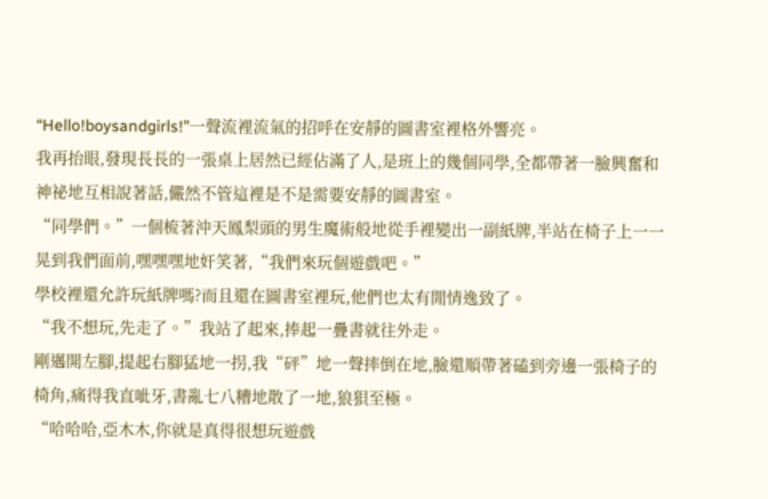“Hello!boysandgirls!”一聲流裡流氣的招呼在安靜的圖書室裡格外響亮。
我再抬眼,發現長長的一張桌上居然已經佔滿了人,是班上的幾個同學,全都帶著一臉興奮和神祕地互相說著話,儼然不管這裡是不是需要安靜的圖書室。
“同學們。”一個梳著沖天鳳梨頭的男生魔術般地從手裡變出一副紙牌,半站在椅子上一一晃到我們面前,嘿嘿嘿地奸笑著,“我們來玩個遊戲吧。”
學校裡還允許玩紙牌嗎?而且還在圖書室裡玩,他們也太有閒情逸致了。
“我不想玩,先走了。”我站了起來,捧起一疊書就往外走。
剛邁開左腳,提起右腳猛地一拐,我“砰”地一聲摔倒在地,臉還順帶著磕到旁邊一張椅子的椅角,痛得我直呲牙,書亂七八糟地散了一地,狼狽至極。
“哈哈哈,亞木木,你就是真得很想玩遊戲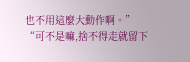也不用這麼大動作啊。”
“可不是嘛,捨不得走就留下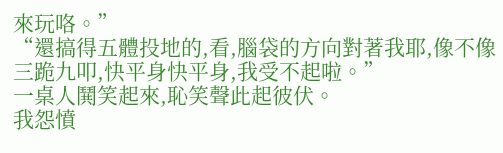來玩咯。”
“還搞得五體投地的,看,腦袋的方向對著我耶,像不像三跪九叩,快平身快平身,我受不起啦。”
一桌人鬨笑起來,恥笑聲此起彼伏。
我怨憤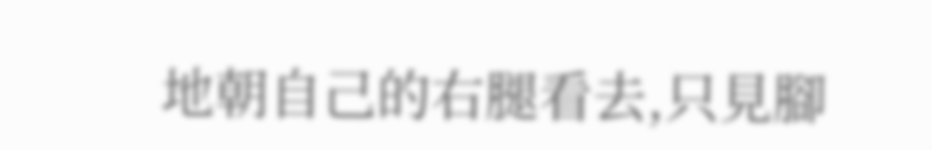地朝自己的右腿看去,只見腳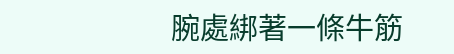腕處綁著一條牛筋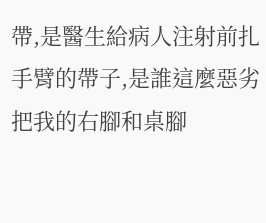帶,是醫生給病人注射前扎手臂的帶子,是誰這麼惡劣把我的右腳和桌腳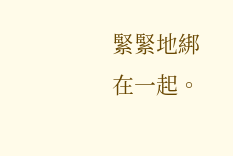緊緊地綁在一起。